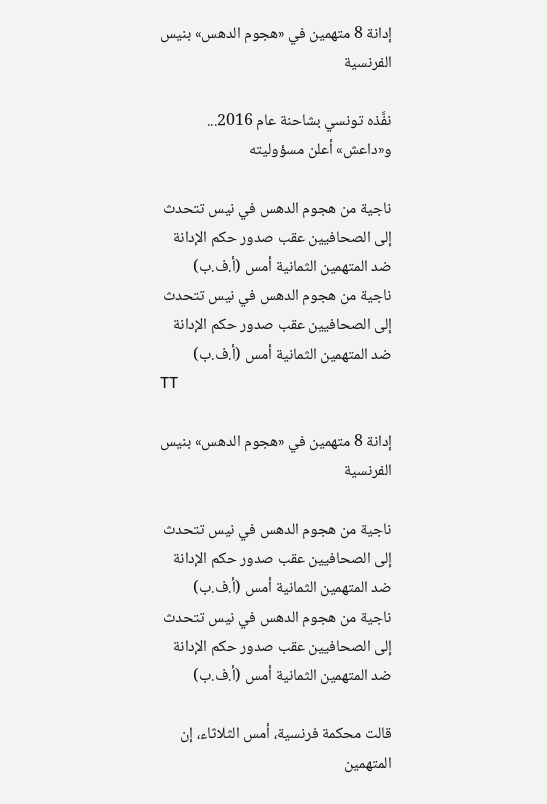إدانة 8 متهمين في «هجوم الدهس» بنيس الفرنسية

نفَّذه تونسي بشاحنة عام 2016... و«داعش» أعلن مسؤوليته

ناجية من هجوم الدهس في نيس تتحدث إلى الصحافيين عقب صدور حكم الإدانة ضد المتهمين الثمانية أمس (أ.ف.ب)
ناجية من هجوم الدهس في نيس تتحدث إلى الصحافيين عقب صدور حكم الإدانة ضد المتهمين الثمانية أمس (أ.ف.ب)
TT

إدانة 8 متهمين في «هجوم الدهس» بنيس الفرنسية

ناجية من هجوم الدهس في نيس تتحدث إلى الصحافيين عقب صدور حكم الإدانة ضد المتهمين الثمانية أمس (أ.ف.ب)
ناجية من هجوم الدهس في نيس تتحدث إلى الصحافيين عقب صدور حكم الإدانة ضد المتهمين الثمانية أمس (أ.ف.ب)

قالت محكمة فرنسية، أمس الثلاثاء، إن المتهمين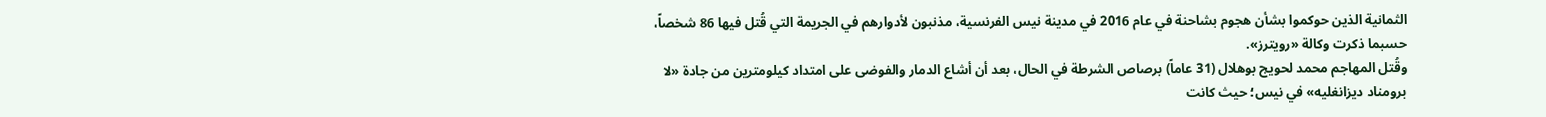الثمانية الذين حوكموا بشأن هجوم بشاحنة في عام 2016 في مدينة نيس الفرنسية، مذنبون لأدوارهم في الجريمة التي قُتل فيها 86 شخصاً، حسبما ذكرت وكالة «رويترز».
وقُتل المهاجم محمد لحويج بوهلال (31 عاماً) برصاص الشرطة في الحال، بعد أن أشاع الدمار والفوضى على امتداد كيلومترين من جادة «لا برومناد ديزانغليه» في نيس؛ حيث كانت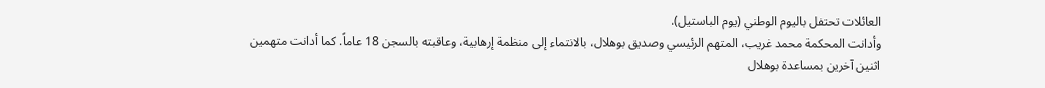العائلات تحتفل باليوم الوطني (يوم الباستيل).
وأدانت المحكمة محمد غريب، المتهم الرئيسي وصديق بوهلال، بالانتماء إلى منظمة إرهابية، وعاقبته بالسجن 18 عاماً. كما أدانت متهمين اثنين آخرين بمساعدة بوهلال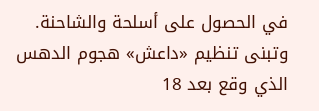في الحصول على أسلحة والشاحنة.
وتبنى تنظيم «داعش» هجوم الدهس الذي وقع بعد 18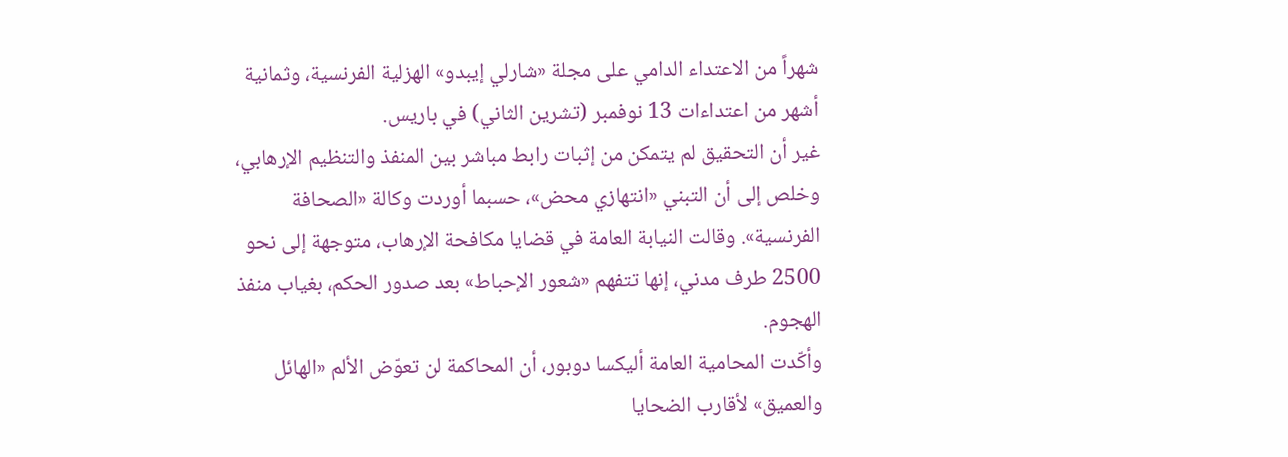شهراً من الاعتداء الدامي على مجلة «شارلي إيبدو» الهزلية الفرنسية، وثمانية أشهر من اعتداءات 13 نوفمبر (تشرين الثاني) في باريس.
غير أن التحقيق لم يتمكن من إثبات رابط مباشر بين المنفذ والتنظيم الإرهابي، وخلص إلى أن التبني «انتهازي محض»، حسبما أوردت وكالة «الصحافة الفرنسية». وقالت النيابة العامة في قضايا مكافحة الإرهاب، متوجهة إلى نحو 2500 طرف مدني، إنها تتفهم «شعور الإحباط» بعد صدور الحكم، بغياب منفذ الهجوم.
وأكّدت المحامية العامة أليكسا دوبور، أن المحاكمة لن تعوّض الألم «الهائل والعميق» لأقارب الضحايا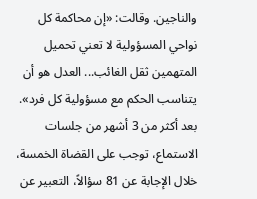والناجين. وقالت: «إن محاكمة كل نواحي المسؤولية لا تعني تحميل المتهمين ثقل الغائب... العدل هو أن يتناسب الحكم مع مسؤولية كل فرد».
بعد أكثر من 3 أشهر من جلسات الاستماع، توجب على القضاة الخمسة، خلال الإجابة عن 81 سؤالاً، التعبير عن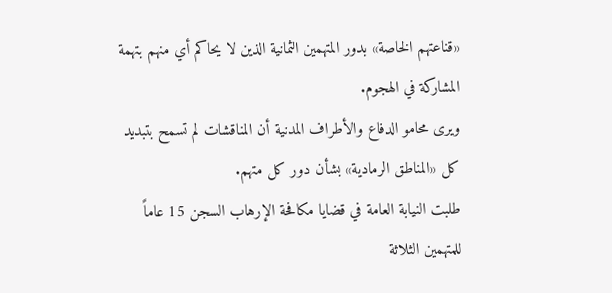«قناعتهم الخاصة» بدور المتهمين الثمانية الذين لا يحاكم أي منهم بتهمة المشاركة في الهجوم.
ويرى محامو الدفاع والأطراف المدنية أن المناقشات لم تسمح بتبديد كل «المناطق الرمادية» بشأن دور كل متهم.
طلبت النيابة العامة في قضايا مكافحة الإرهاب السجن 15 عاماً للمتهمين الثلاثة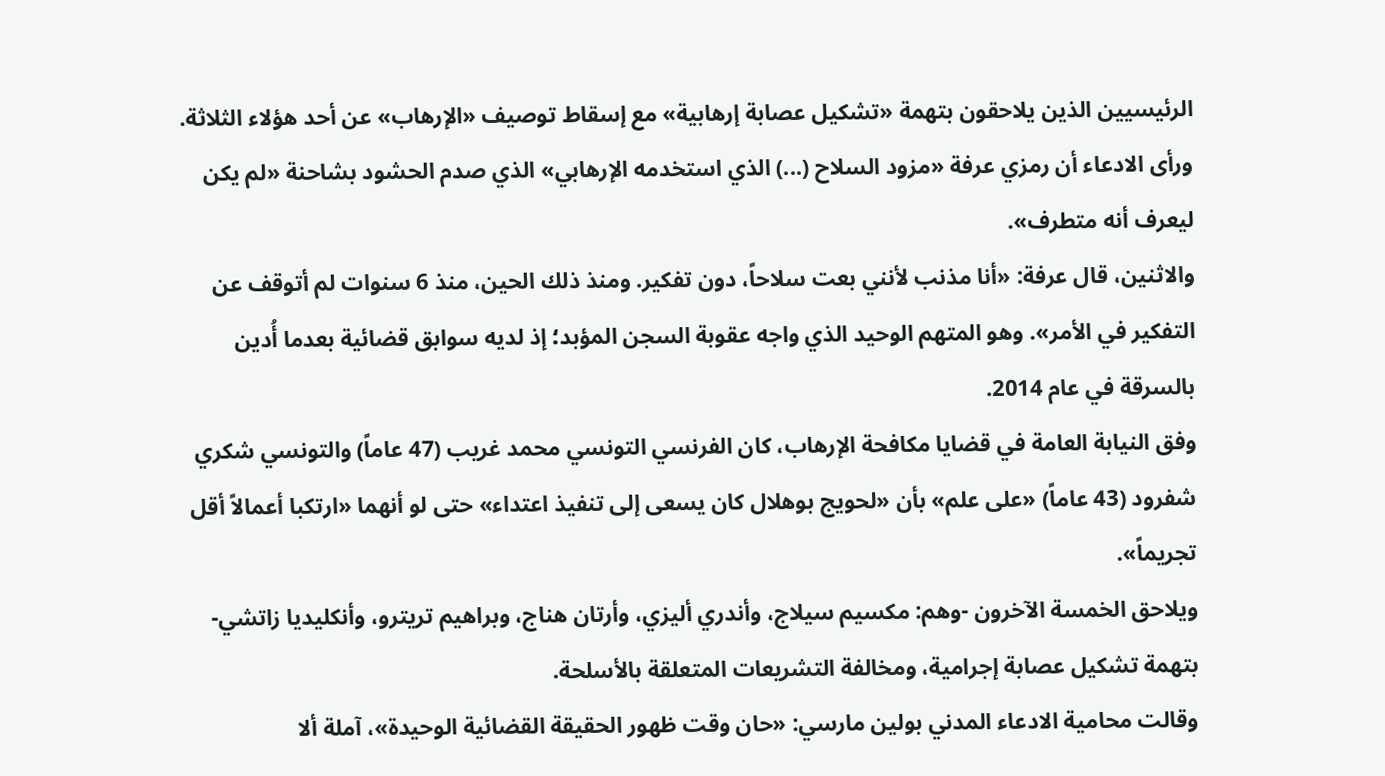الرئيسيين الذين يلاحقون بتهمة «تشكيل عصابة إرهابية» مع إسقاط توصيف «الإرهاب» عن أحد هؤلاء الثلاثة.
ورأى الادعاء أن رمزي عرفة «مزود السلاح (...) الذي استخدمه الإرهابي» الذي صدم الحشود بشاحنة «لم يكن ليعرف أنه متطرف».
والاثنين، قال عرفة: «أنا مذنب لأنني بعت سلاحاً، دون تفكير. ومنذ ذلك الحين، منذ 6 سنوات لم أتوقف عن التفكير في الأمر». وهو المتهم الوحيد الذي واجه عقوبة السجن المؤبد؛ إذ لديه سوابق قضائية بعدما أُدين بالسرقة في عام 2014.
وفق النيابة العامة في قضايا مكافحة الإرهاب، كان الفرنسي التونسي محمد غريب (47 عاماً) والتونسي شكري شفرود (43 عاماً) «على علم» بأن «لحويج بوهلال كان يسعى إلى تنفيذ اعتداء» حتى لو أنهما «ارتكبا أعمالاً أقل تجريماً».
ويلاحق الخمسة الآخرون -وهم: مكسيم سيلاج، وأندري أليزي، وأرتان هناج، وبراهيم تريترو، وأنكليديا زاتشي- بتهمة تشكيل عصابة إجرامية، ومخالفة التشريعات المتعلقة بالأسلحة.
وقالت محامية الادعاء المدني بولين مارسي: «حان وقت ظهور الحقيقة القضائية الوحيدة»، آملة ألا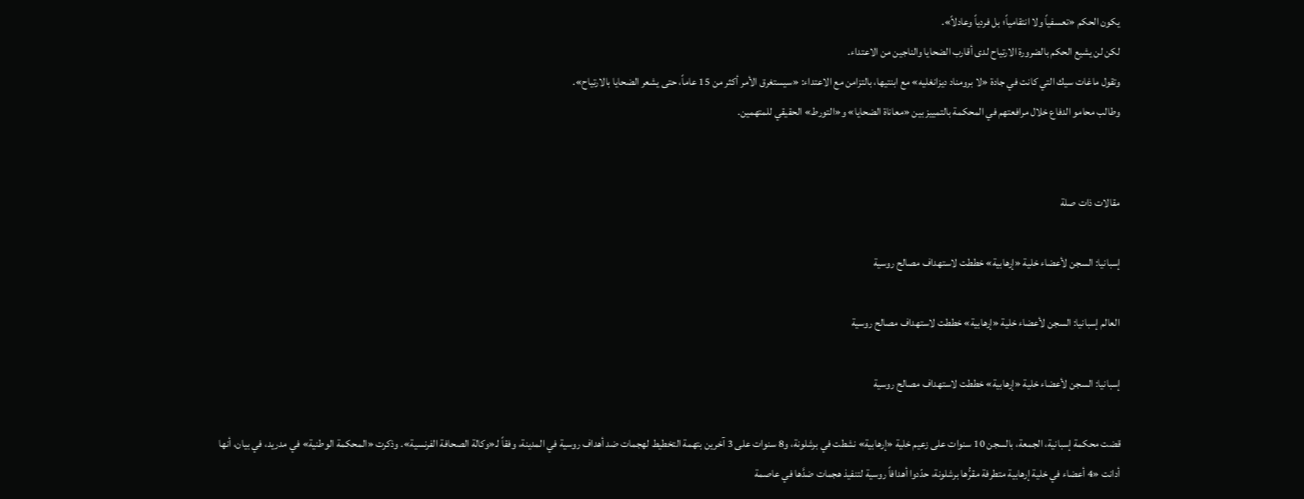يكون الحكم «تعسفياً ولا انتقامياً؛ بل فردياً وعادلاً».
لكن لن يشيع الحكم بالضرورة الارتياح لدى أقارب الضحايا والناجين من الاعتداء.
وتقول ماغات سيك التي كانت في جادة «لا برومناد ديزانغليه» مع ابنتيها، بالتزامن مع الاعتداء: «سيستغرق الأمر أكثر من 15 عاماً، حتى يشعر الضحايا بالارتياح».
وطالب محامو الدفاع خلال مرافعتهم في المحكمة بالتمييز بين «معاناة الضحايا» و«التورط» الحقيقي للمتهمين.


مقالات ذات صلة

إسبانيا: السجن لأعضاء خلية «إرهابية» خططت لاستهداف مصالح روسية

العالم إسبانيا: السجن لأعضاء خلية «إرهابية» خططت لاستهداف مصالح روسية

إسبانيا: السجن لأعضاء خلية «إرهابية» خططت لاستهداف مصالح روسية

قضت محكمة إسبانية، الجمعة، بالسجن 10 سنوات على زعيم خلية «إرهابية» نشطت في برشلونة، و8 سنوات على 3 آخرين بتهمة التخطيط لهجمات ضد أهداف روسية في المدينة، وفقاً لـ«وكالة الصحافة الفرنسية». وذكرت «المحكمة الوطنية» في مدريد، في بيان، أنها أدانت «4 أعضاء في خلية إرهابية متطرفة مقرُّها برشلونة، حدّدوا أهدافاً روسية لتنفيذ هجمات ضدَّها في عاصمة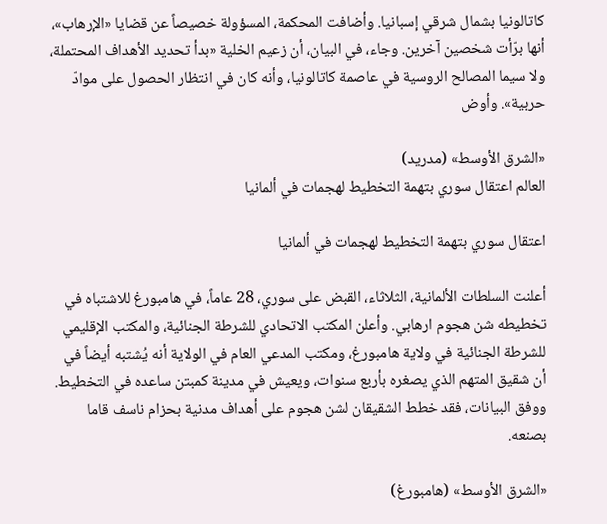كاتالونيا بشمال شرقي إسبانيا. وأضافت المحكمة، المسؤولة خصيصاً عن قضايا «الإرهاب»، أنها برّأت شخصين آخرين. وجاء، في البيان، أن زعيم الخلية «بدأ تحديد الأهداف المحتملة، ولا سيما المصالح الروسية في عاصمة كاتالونيا، وأنه كان في انتظار الحصول على موادّ حربية». وأوض

«الشرق الأوسط» (مدريد)
العالم اعتقال سوري بتهمة التخطيط لهجمات في ألمانيا

اعتقال سوري بتهمة التخطيط لهجمات في ألمانيا

أعلنت السلطات الألمانية، الثلاثاء، القبض على سوري، 28 عاماً، في هامبورغ للاشتباه في تخطيطه شن هجوم ارهابي. وأعلن المكتب الاتحادي للشرطة الجنائية، والمكتب الإقليمي للشرطة الجنائية في ولاية هامبورغ، ومكتب المدعي العام في الولاية أنه يُشتبه أيضاً في أن شقيق المتهم الذي يصغره بأربع سنوات، ويعيش في مدينة كمبتن ساعده في التخطيط. ووفق البيانات، فقد خطط الشقيقان لشن هجوم على أهداف مدنية بحزام ناسف قاما بصنعه.

«الشرق الأوسط» (هامبورغ)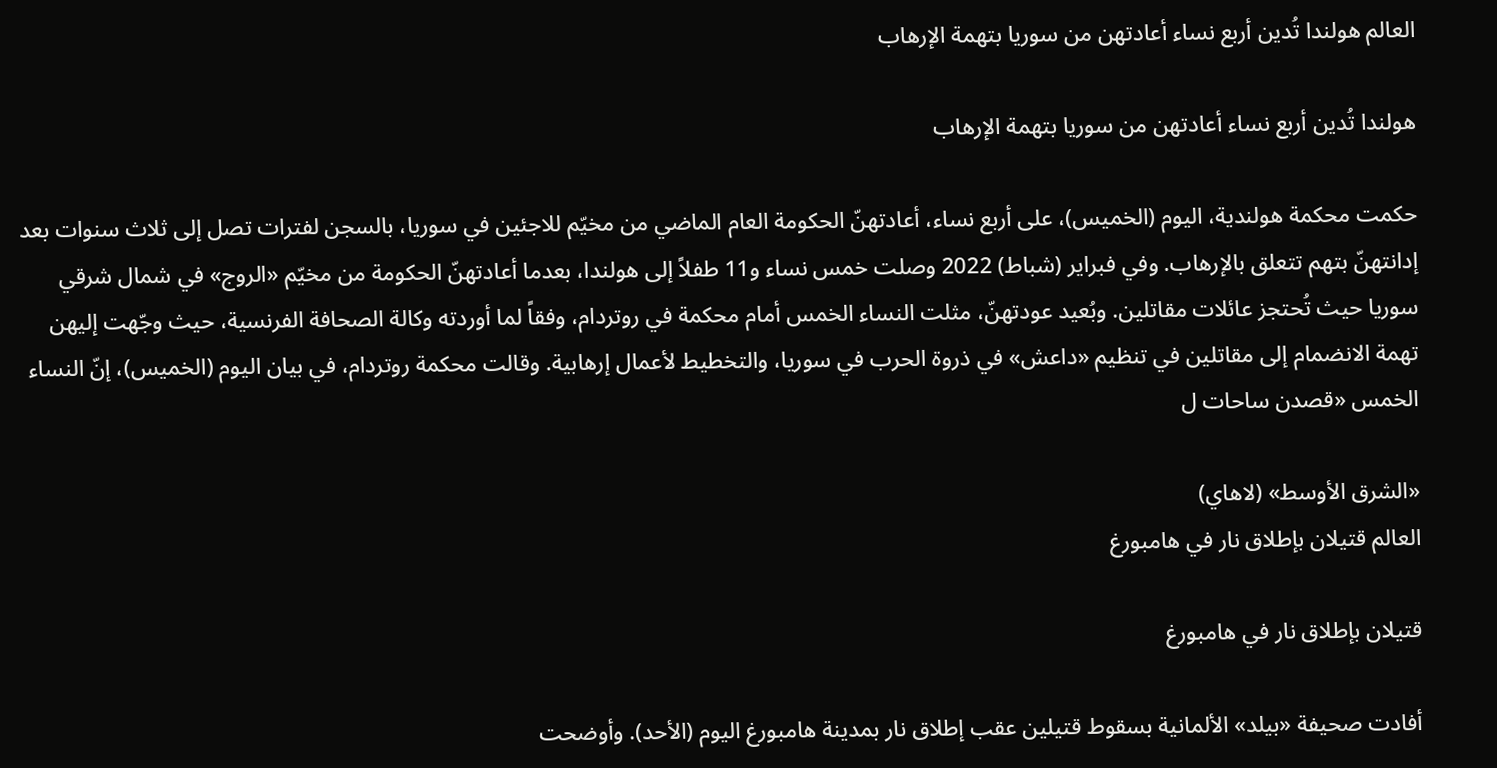العالم هولندا تُدين أربع نساء أعادتهن من سوريا بتهمة الإرهاب

هولندا تُدين أربع نساء أعادتهن من سوريا بتهمة الإرهاب

حكمت محكمة هولندية، اليوم (الخميس)، على أربع نساء، أعادتهنّ الحكومة العام الماضي من مخيّم للاجئين في سوريا، بالسجن لفترات تصل إلى ثلاث سنوات بعد إدانتهنّ بتهم تتعلق بالإرهاب. وفي فبراير (شباط) 2022 وصلت خمس نساء و11 طفلاً إلى هولندا، بعدما أعادتهنّ الحكومة من مخيّم «الروج» في شمال شرقي سوريا حيث تُحتجز عائلات مقاتلين. وبُعيد عودتهنّ، مثلت النساء الخمس أمام محكمة في روتردام، وفقاً لما أوردته وكالة الصحافة الفرنسية، حيث وجّهت إليهن تهمة الانضمام إلى مقاتلين في تنظيم «داعش» في ذروة الحرب في سوريا، والتخطيط لأعمال إرهابية. وقالت محكمة روتردام، في بيان اليوم (الخميس)، إنّ النساء الخمس «قصدن ساحات ل

«الشرق الأوسط» (لاهاي)
العالم قتيلان بإطلاق نار في هامبورغ

قتيلان بإطلاق نار في هامبورغ

أفادت صحيفة «بيلد» الألمانية بسقوط قتيلين عقب إطلاق نار بمدينة هامبورغ اليوم (الأحد). وأوضحت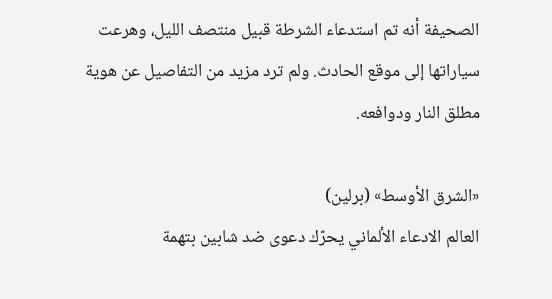الصحيفة أنه تم استدعاء الشرطة قبيل منتصف الليل، وهرعت سياراتها إلى موقع الحادث. ولم ترد مزيد من التفاصيل عن هوية مطلق النار ودوافعه.

«الشرق الأوسط» (برلين)
العالم الادعاء الألماني يحرّك دعوى ضد شابين بتهمة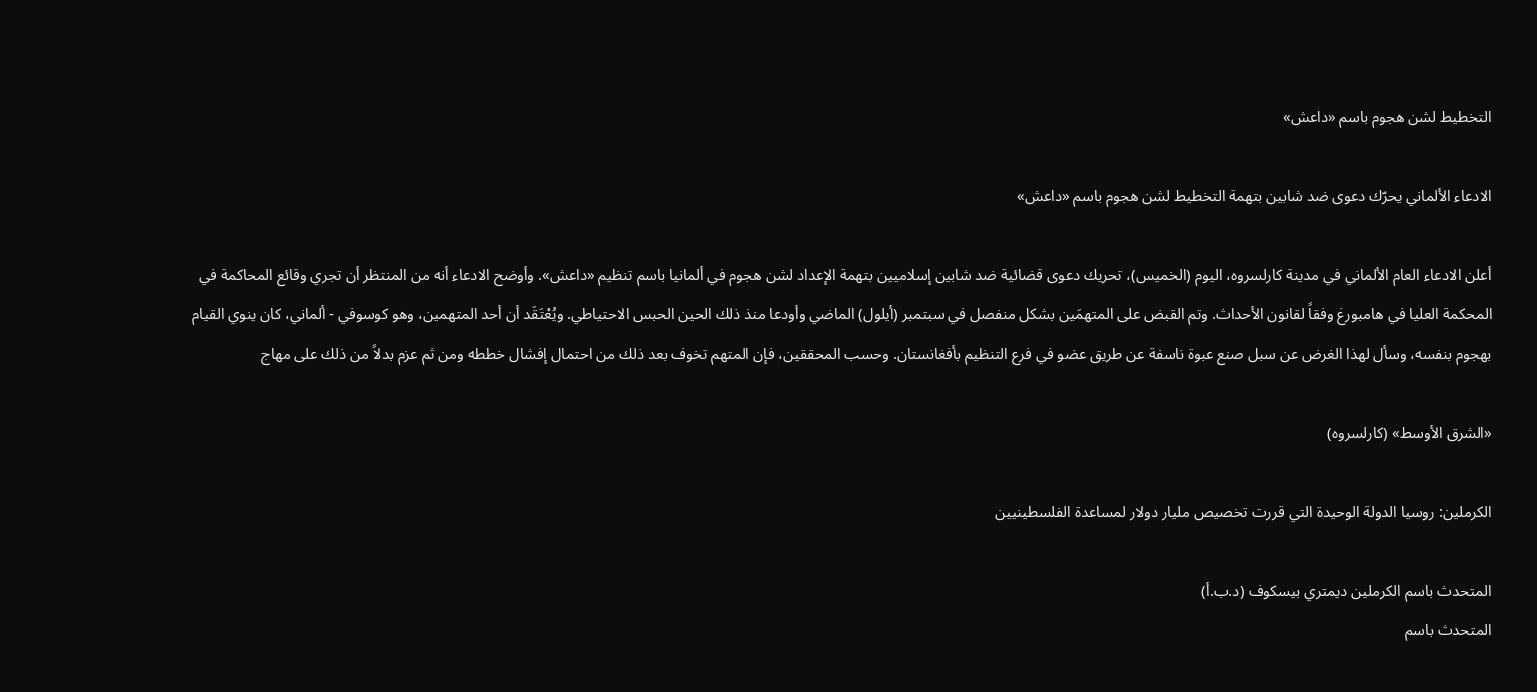التخطيط لشن هجوم باسم «داعش»

الادعاء الألماني يحرّك دعوى ضد شابين بتهمة التخطيط لشن هجوم باسم «داعش»

أعلن الادعاء العام الألماني في مدينة كارلسروه، اليوم (الخميس)، تحريك دعوى قضائية ضد شابين إسلاميين بتهمة الإعداد لشن هجوم في ألمانيا باسم تنظيم «داعش». وأوضح الادعاء أنه من المنتظر أن تجري وقائع المحاكمة في المحكمة العليا في هامبورغ وفقاً لقانون الأحداث. وتم القبض على المتهمَين بشكل منفصل في سبتمبر (أيلول) الماضي وأودعا منذ ذلك الحين الحبس الاحتياطي. ويُعْتَقَد أن أحد المتهمين، وهو كوسوفي - ألماني، كان ينوي القيام بهجوم بنفسه، وسأل لهذا الغرض عن سبل صنع عبوة ناسفة عن طريق عضو في فرع التنظيم بأفغانستان. وحسب المحققين، فإن المتهم تخوف بعد ذلك من احتمال إفشال خططه ومن ثم عزم بدلاً من ذلك على مهاج

«الشرق الأوسط» (كارلسروه)

الكرملين: روسيا الدولة الوحيدة التي قررت تخصيص مليار دولار لمساعدة الفلسطينيين

المتحدث باسم الكرملين ديمتري بيسكوف (د.ب.أ)
المتحدث باسم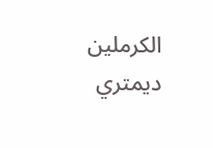الكرملين ديمتري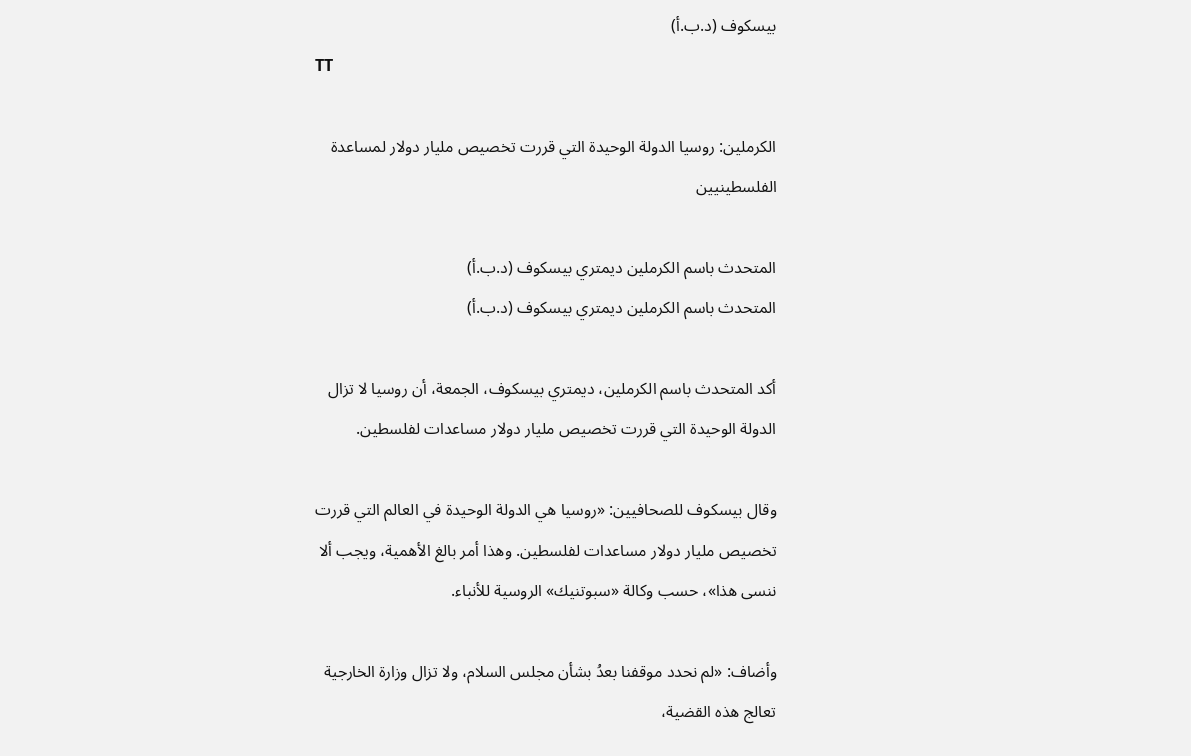بيسكوف (د.ب.أ)
TT

الكرملين: روسيا الدولة الوحيدة التي قررت تخصيص مليار دولار لمساعدة الفلسطينيين

المتحدث باسم الكرملين ديمتري بيسكوف (د.ب.أ)
المتحدث باسم الكرملين ديمتري بيسكوف (د.ب.أ)

أكد المتحدث باسم الكرملين، ديمتري بيسكوف، الجمعة، أن روسيا لا تزال الدولة الوحيدة التي قررت تخصيص مليار دولار مساعدات لفلسطين.

وقال بيسكوف للصحافيين: «روسيا هي الدولة الوحيدة في العالم التي قررت تخصيص مليار دولار مساعدات لفلسطين. وهذا أمر بالغ الأهمية، ويجب ألا ننسى هذا»، حسب وكالة «سبوتنيك» الروسية للأنباء.

وأضاف: «لم نحدد موقفنا بعدُ بشأن مجلس السلام، ولا تزال وزارة الخارجية تعالج هذه القضية،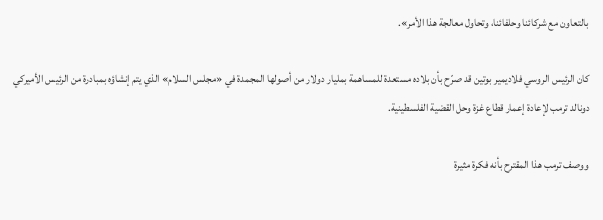بالتعاون مع شركائنا وحلفائنا، وتحاول معالجة هذا الأمر».

كان الرئيس الروسي فلاديمير بوتين قد صرّح بأن بلاده مستعدة للمساهمة بمليار دولار من أصولها المجمدة في «مجلس السلام» الذي يتم إنشاؤه بمبادرة من الرئيس الأميركي دونالد ترمب لإعادة إعمار قطاع غزة وحل القضية الفلسطينية.

ووصف ترمب هذا المقترح بأنه فكرة مثيرة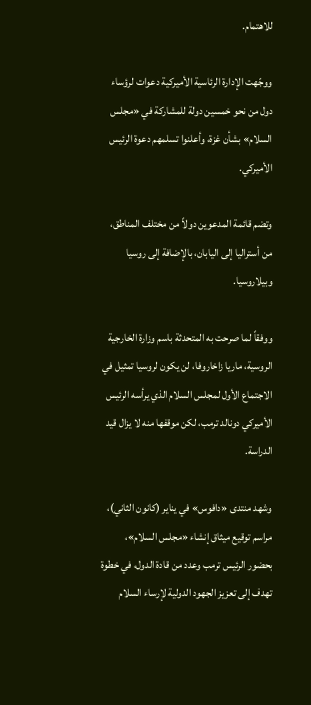للاهتمام.

ووجّهت الإدارة الرئاسية الأميركية دعوات لرؤساء دول من نحو خمسين دولة للمشاركة في «مجلس السلام» بشأن غزة، وأعلنوا تسلمهم دعوة الرئيس الأميركي.

وتضم قائمة المدعوين دولاً من مختلف المناطق، من أستراليا إلى اليابان، بالإضافة إلى روسيا وبيلاروسيا.

ووفقاً لما صرحت به المتحدثة باسم وزارة الخارجية الروسية، ماريا زاخاروفا، لن يكون لروسيا تمثيل في الاجتماع الأول لمجلس السلام الذي يرأسه الرئيس الأميركي دونالد ترمب، لكن موقفها منه لا يزال قيد الدراسة.

وشهد منتدى «دافوس» في يناير (كانون الثاني)، مراسم توقيع ميثاق إنشاء «مجلس السلام»، بحضور الرئيس ترمب وعدد من قادة الدول، في خطوة تهدف إلى تعزيز الجهود الدولية لإرساء السلام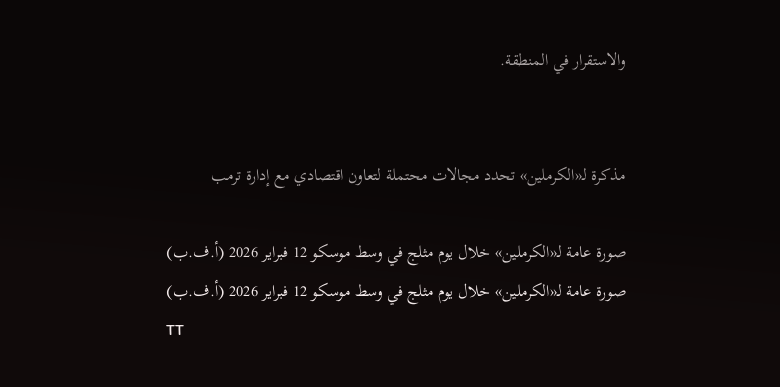والاستقرار في المنطقة.


مذكرة لـ«الكرملين» تحدد مجالات محتملة لتعاون اقتصادي مع إدارة ترمب

صورة عامة لـ«الكرملين» خلال يوم مثلج في وسط موسكو 12 فبراير 2026 (أ.ف.ب)
صورة عامة لـ«الكرملين» خلال يوم مثلج في وسط موسكو 12 فبراير 2026 (أ.ف.ب)
TT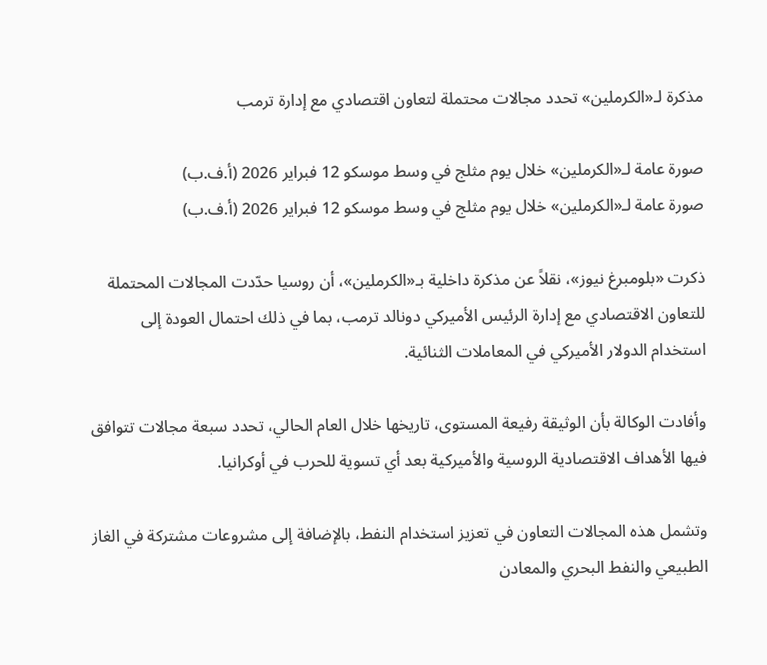مذكرة لـ«الكرملين» تحدد مجالات محتملة لتعاون اقتصادي مع إدارة ترمب

صورة عامة لـ«الكرملين» خلال يوم مثلج في وسط موسكو 12 فبراير 2026 (أ.ف.ب)
صورة عامة لـ«الكرملين» خلال يوم مثلج في وسط موسكو 12 فبراير 2026 (أ.ف.ب)

ذكرت «بلومبرغ نيوز»، نقلاً عن مذكرة داخلية بـ«الكرملين»، أن روسيا حدّدت المجالات المحتملة للتعاون الاقتصادي مع إدارة الرئيس الأميركي دونالد ترمب، بما في ذلك احتمال العودة إلى استخدام الدولار الأميركي في المعاملات الثنائية.

وأفادت الوكالة بأن الوثيقة رفيعة المستوى، تاريخها خلال العام الحالي، تحدد سبعة مجالات تتوافق فيها الأهداف الاقتصادية الروسية والأميركية بعد أي تسوية للحرب في أوكرانيا.

وتشمل هذه المجالات التعاون في تعزيز استخدام النفط، بالإضافة إلى مشروعات مشتركة في الغاز الطبيعي والنفط البحري والمعادن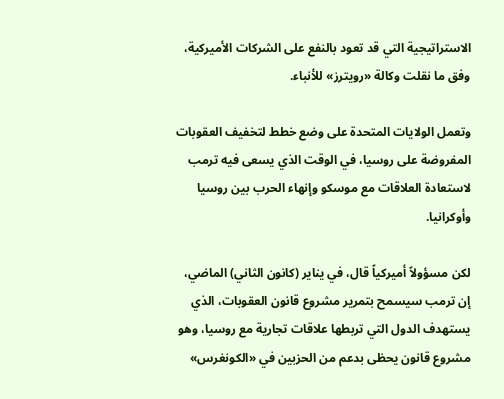الاستراتيجية التي قد تعود بالنفع على الشركات الأميركية، وفق ما نقلت وكالة «رويترز» للأنباء.

وتعمل الولايات المتحدة على وضع خطط لتخفيف العقوبات المفروضة على روسيا، في الوقت الذي يسعى فيه ترمب لاستعادة العلاقات مع موسكو وإنهاء الحرب بين روسيا وأوكرانيا.

لكن مسؤولاً أميركياً قال، في يناير (كانون الثاني) الماضي، إن ترمب سيسمح بتمرير مشروع قانون العقوبات، الذي يستهدف الدول التي تربطها علاقات تجارية مع روسيا، وهو مشروع قانون يحظى بدعم من الحزبين في «الكونغرس»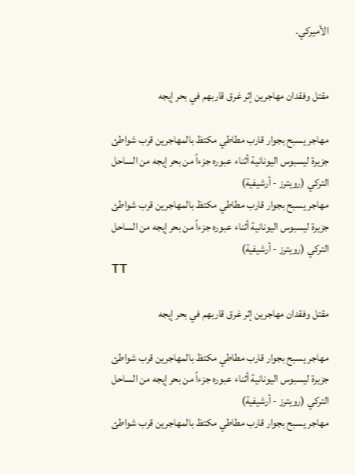الأميركي.


مقتل وفقدان مهاجرين إثر غرق قاربهم في بحر إيجه

مهاجر يسبح بجوار قارب مطاطي مكتظ بالمهاجرين قرب شواطئ جزيرة ليسبوس اليونانية أثناء عبوره جزءاً من بحر إيجه من الساحل التركي (رويترز - أرشيفية)
مهاجر يسبح بجوار قارب مطاطي مكتظ بالمهاجرين قرب شواطئ جزيرة ليسبوس اليونانية أثناء عبوره جزءاً من بحر إيجه من الساحل التركي (رويترز - أرشيفية)
TT

مقتل وفقدان مهاجرين إثر غرق قاربهم في بحر إيجه

مهاجر يسبح بجوار قارب مطاطي مكتظ بالمهاجرين قرب شواطئ جزيرة ليسبوس اليونانية أثناء عبوره جزءاً من بحر إيجه من الساحل التركي (رويترز - أرشيفية)
مهاجر يسبح بجوار قارب مطاطي مكتظ بالمهاجرين قرب شواطئ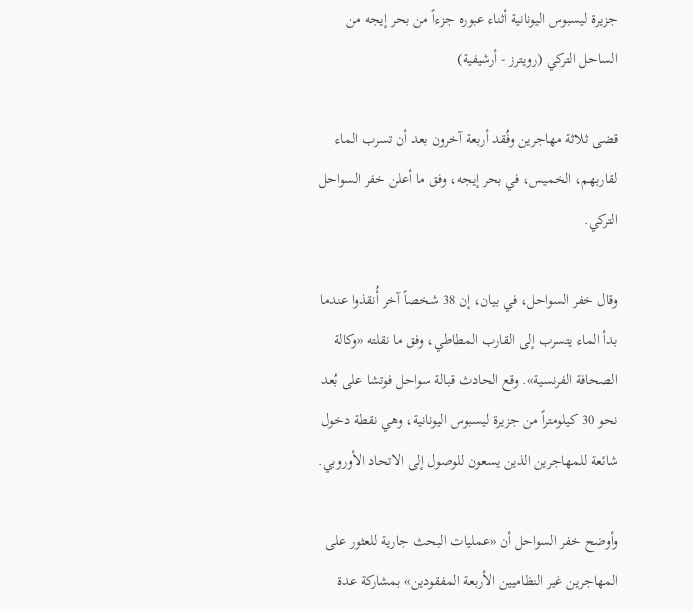جزيرة ليسبوس اليونانية أثناء عبوره جزءاً من بحر إيجه من الساحل التركي (رويترز - أرشيفية)

قضى ثلاثة مهاجرين وفُقد أربعة آخرون بعد أن تسرب الماء لقاربهم، الخميس، في بحر إيجه، وفق ما أعلن خفر السواحل التركي.

وقال خفر السواحل، في بيان، إن 38 شخصاً آخر أُنقذوا عندما بدأ الماء يتسرب إلى القارب المطاطي، وفق ما نقلته «وكالة الصحافة الفرنسية». وقع الحادث قبالة سواحل فوتشا على بُعد نحو 30 كيلومتراً من جزيرة ليسبوس اليونانية، وهي نقطة دخول شائعة للمهاجرين الذين يسعون للوصول إلى الاتحاد الأوروبي.

وأوضح خفر السواحل أن «عمليات البحث جارية للعثور على المهاجرين غير النظاميين الأربعة المفقودين» بمشاركة عدة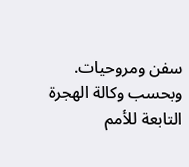سفن ومروحيات. وبحسب وكالة الهجرة التابعة للأمم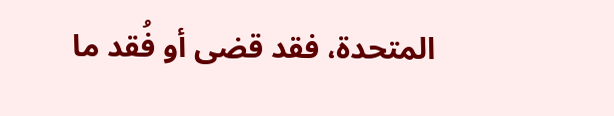المتحدة، فقد قضى أو فُقد ما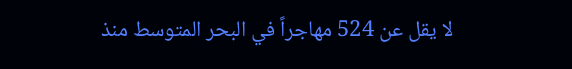لا يقل عن 524 مهاجراً في البحر المتوسط منذ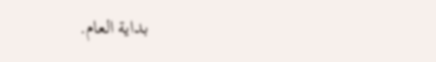بداية العام.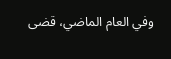وفي العام الماضي، قضى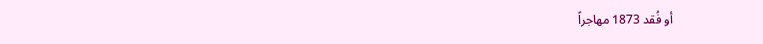أو فُقد 1873 مهاجراً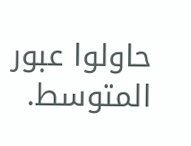حاولوا عبور المتوسط.